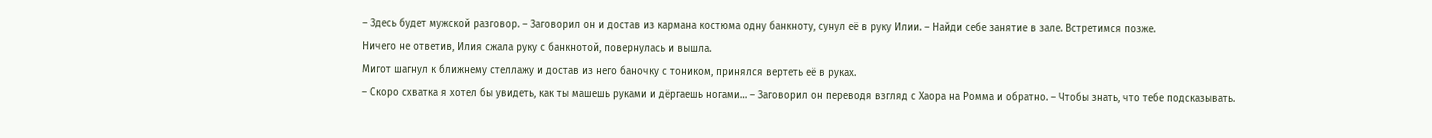– Здесь будет мужской разговор. – Заговорил он и достав из кармана костюма одну банкноту, сунул её в руку Илии. – Найди себе занятие в зале. Встретимся позже.
Ничего не ответив, Илия сжала руку с банкнотой, повернулась и вышла.
Мигот шагнул к ближнему стеллажу и достав из него баночку с тоником, принялся вертеть её в руках.
– Скоро схватка я хотел бы увидеть, как ты машешь руками и дёргаешь ногами… – Заговорил он переводя взгляд с Хаора на Ромма и обратно. – Чтобы знать, что тебе подсказывать.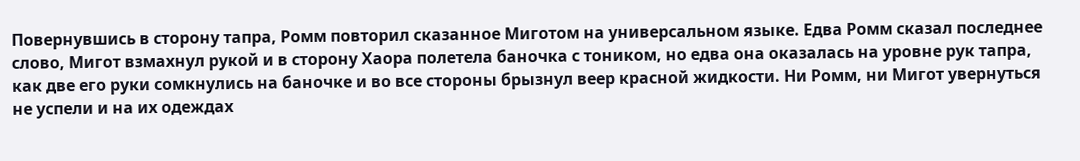Повернувшись в сторону тапра, Ромм повторил сказанное Миготом на универсальном языке. Едва Ромм сказал последнее слово, Мигот взмахнул рукой и в сторону Хаора полетела баночка с тоником, но едва она оказалась на уровне рук тапра, как две его руки сомкнулись на баночке и во все стороны брызнул веер красной жидкости. Ни Ромм, ни Мигот увернуться не успели и на их одеждах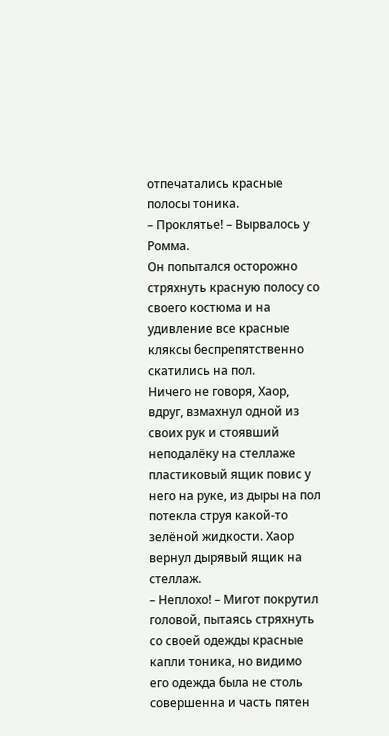отпечатались красные полосы тоника.
– Проклятье! – Вырвалось у Ромма.
Он попытался осторожно стряхнуть красную полосу со своего костюма и на удивление все красные кляксы беспрепятственно скатились на пол.
Ничего не говоря, Хаор, вдруг, взмахнул одной из своих рук и стоявший неподалёку на стеллаже пластиковый ящик повис у него на руке, из дыры на пол потекла струя какой-то зелёной жидкости. Хаор вернул дырявый ящик на стеллаж.
– Неплохо! – Мигот покрутил головой, пытаясь стряхнуть со своей одежды красные капли тоника, но видимо его одежда была не столь совершенна и часть пятен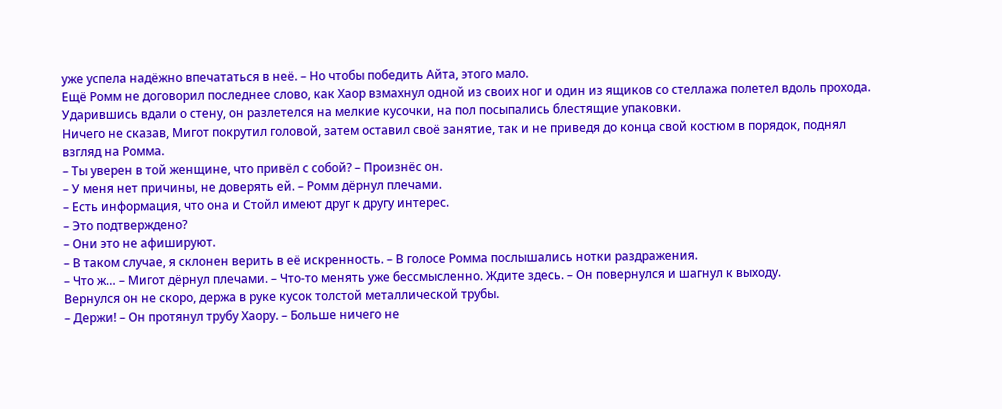уже успела надёжно впечататься в неё. – Но чтобы победить Айта, этого мало.
Ещё Ромм не договорил последнее слово, как Хаор взмахнул одной из своих ног и один из ящиков со стеллажа полетел вдоль прохода. Ударившись вдали о стену, он разлетелся на мелкие кусочки, на пол посыпались блестящие упаковки.
Ничего не сказав, Мигот покрутил головой, затем оставил своё занятие, так и не приведя до конца свой костюм в порядок, поднял взгляд на Ромма.
– Ты уверен в той женщине, что привёл с собой? – Произнёс он.
– У меня нет причины, не доверять ей. – Ромм дёрнул плечами.
– Есть информация, что она и Стойл имеют друг к другу интерес.
– Это подтверждено?
– Они это не афишируют.
– В таком случае, я склонен верить в её искренность. – В голосе Ромма послышались нотки раздражения.
– Что ж… – Мигот дёрнул плечами. – Что-то менять уже бессмысленно. Ждите здесь. – Он повернулся и шагнул к выходу.
Вернулся он не скоро, держа в руке кусок толстой металлической трубы.
– Держи! – Он протянул трубу Хаору. – Больше ничего не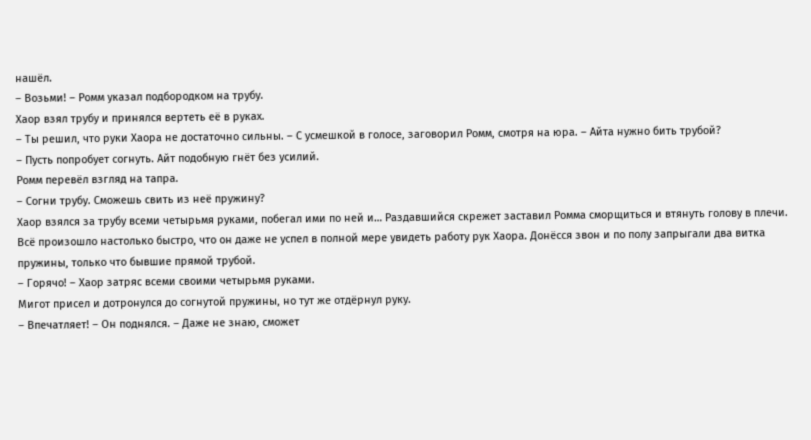нашёл.
– Возьми! – Ромм указал подбородком на трубу.
Хаор взял трубу и принялся вертеть её в руках.
– Ты решил, что руки Хаора не достаточно сильны. – С усмешкой в голосе, заговорил Ромм, смотря на юра. – Айта нужно бить трубой?
– Пусть попробует согнуть. Айт подобную гнёт без усилий.
Ромм перевёл взгляд на тапра.
– Согни трубу. Сможешь свить из неё пружину?
Хаор взялся за трубу всеми четырьмя руками, побегал ими по ней и… Раздавшийся скрежет заставил Ромма сморщиться и втянуть голову в плечи. Всё произошло настолько быстро, что он даже не успел в полной мере увидеть работу рук Хаора. Донёсся звон и по полу запрыгали два витка пружины, только что бывшие прямой трубой.
– Горячо! – Хаор затряс всеми своими четырьмя руками.
Мигот присел и дотронулся до согнутой пружины, но тут же отдёрнул руку.
– Впечатляет! – Он поднялся. – Даже не знаю, сможет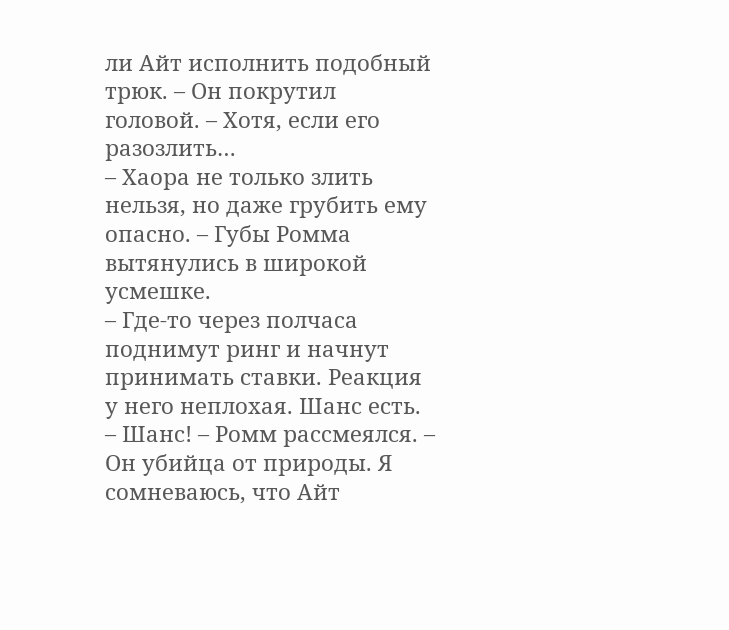ли Айт исполнить подобный трюк. – Он покрутил головой. – Хотя, если его разозлить…
– Хаора не только злить нельзя, но даже грубить ему опасно. – Губы Ромма вытянулись в широкой усмешке.
– Где-то через полчаса поднимут ринг и начнут принимать ставки. Реакция у него неплохая. Шанс есть.
– Шанс! – Ромм рассмеялся. – Он убийца от природы. Я сомневаюсь, что Айт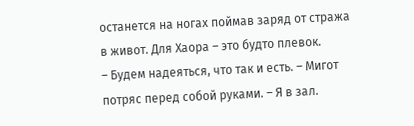останется на ногах поймав заряд от стража в живот. Для Хаора – это будто плевок.
– Будем надеяться, что так и есть. – Мигот потряс перед собой руками. – Я в зал.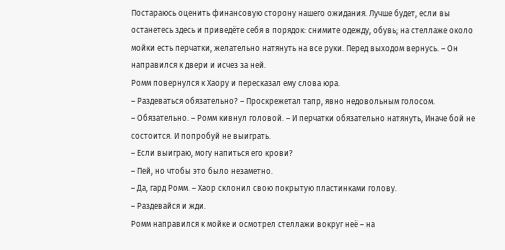Постараюсь оценить финансовую сторону нашего ожидания. Лучше будет, если вы останетесь здесь и приведёте себя в порядок: снимите одежду, обувь; на стеллаже около мойки есть перчатки, желательно натянуть на все руки. Перед выходом вернусь. – Он направился к двери и исчез за ней.
Ромм повернулся к Хаору и пересказал ему слова юра.
– Раздеваться обязательно? – Проскрежетал тапр, явно недовольным голосом.
– Обязательно. – Ромм кивнул головой. – И перчатки обязательно натянуть, Иначе бой не состоится. И попробуй не выиграть.
– Если выиграю, могу напиться его крови?
– Пей, но чтобы это было незаметно.
– Да, гард Ромм. – Хаор склонил свою покрытую пластинками голову.
– Раздевайся и жди.
Ромм направился к мойке и осмотрел стеллажи вокруг неё – на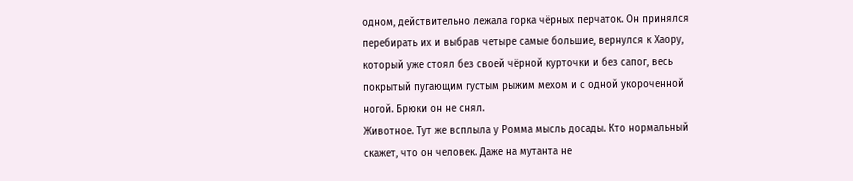одном, действительно лежала горка чёрных перчаток. Он принялся перебирать их и выбрав четыре самые большие, вернулся к Хаору, который уже стоял без своей чёрной курточки и без сапог, весь покрытый пугающим густым рыжим мехом и с одной укороченной ногой. Брюки он не снял.
Животное. Тут же всплыла у Ромма мысль досады. Кто нормальный скажет, что он человек. Даже на мутанта не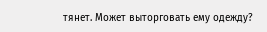тянет. Может выторговать ему одежду?